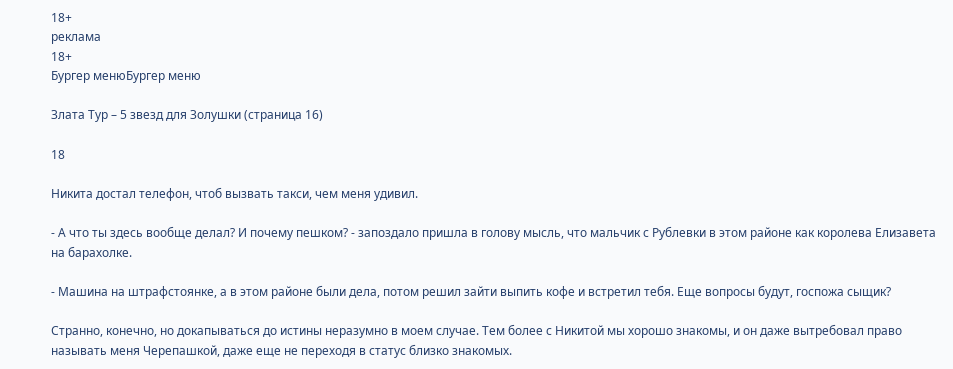18+
реклама
18+
Бургер менюБургер меню

Злата Тур – 5 звезд для Золушки (страница 16)

18

Никита достал телефон, чтоб вызвать такси, чем меня удивил.

- А что ты здесь вообще делал? И почему пешком? - запоздало пришла в голову мысль, что мальчик с Рублевки в этом районе как королева Елизавета на барахолке.

- Машина на штрафстоянке, а в этом районе были дела, потом решил зайти выпить кофе и встретил тебя. Еще вопросы будут, госпожа сыщик?

Странно, конечно, но докапываться до истины неразумно в моем случае. Тем более с Никитой мы хорошо знакомы, и он даже вытребовал право называть меня Черепашкой, даже еще не переходя в статус близко знакомых.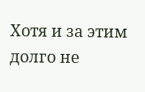Хотя и за этим долго не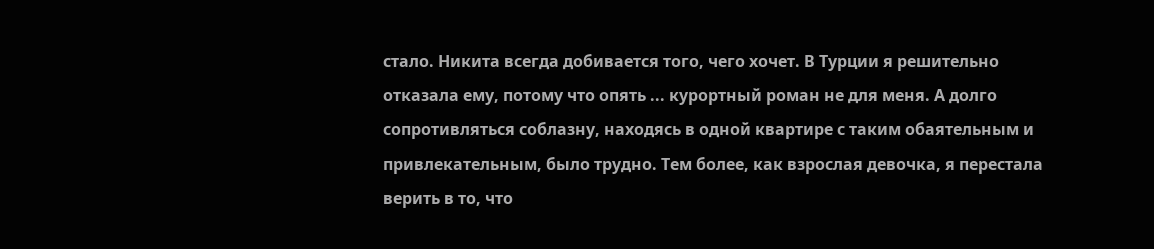стало. Никита всегда добивается того, чего хочет. В Турции я решительно отказала ему, потому что опять ... курортный роман не для меня. А долго сопротивляться соблазну, находясь в одной квартире с таким обаятельным и привлекательным, было трудно. Тем более, как взрослая девочка, я перестала верить в то, что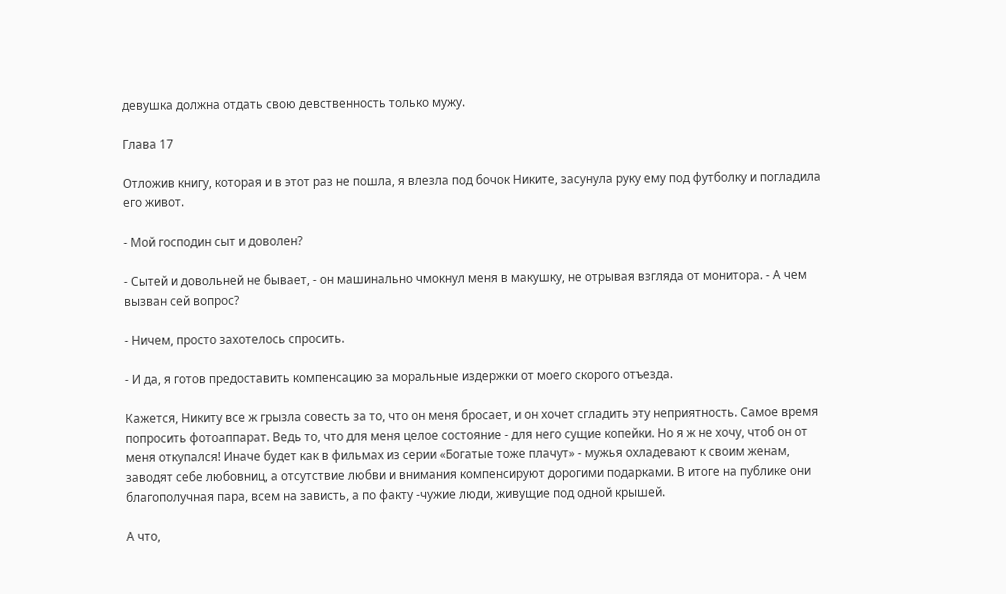девушка должна отдать свою девственность только мужу.

Глава 17

Отложив книгу, которая и в этот раз не пошла, я влезла под бочок Никите, засунула руку ему под футболку и погладила его живот.

- Мой господин сыт и доволен?

- Сытей и довольней не бывает, - он машинально чмокнул меня в макушку, не отрывая взгляда от монитора. - А чем вызван сей вопрос?

- Ничем, просто захотелось спросить.

- И да, я готов предоставить компенсацию за моральные издержки от моего скорого отъезда.

Кажется, Никиту все ж грызла совесть за то, что он меня бросает, и он хочет сгладить эту неприятность. Самое время попросить фотоаппарат. Ведь то, что для меня целое состояние - для него сущие копейки. Но я ж не хочу, чтоб он от меня откупался! Иначе будет как в фильмах из серии «Богатые тоже плачут» - мужья охладевают к своим женам, заводят себе любовниц, а отсутствие любви и внимания компенсируют дорогими подарками. В итоге на публике они благополучная пара, всем на зависть, а по факту -чужие люди, живущие под одной крышей.

А что,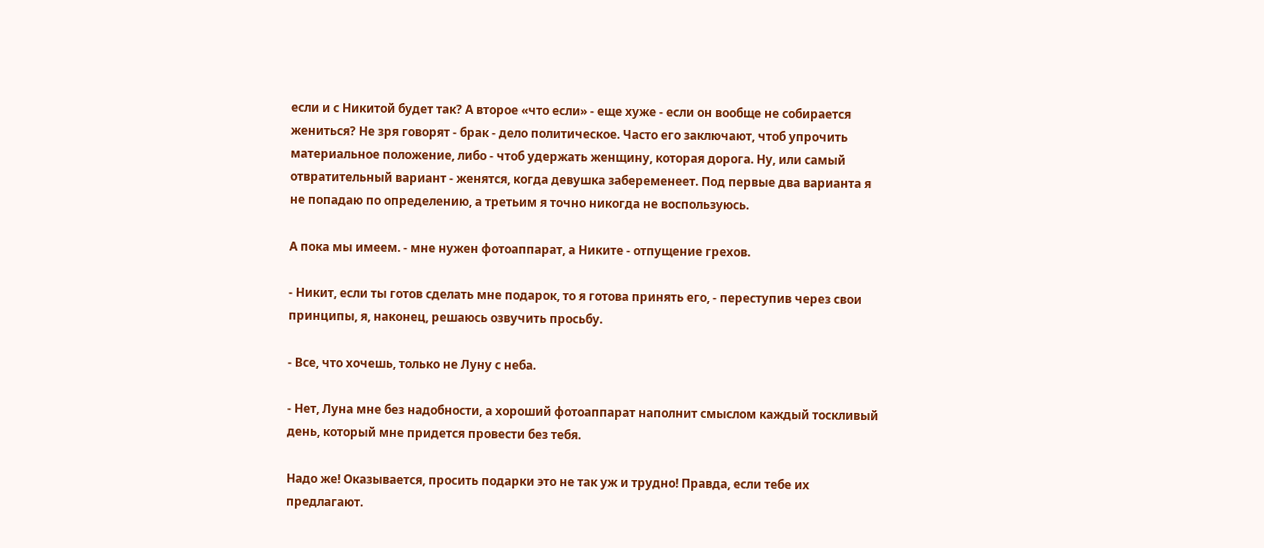если и с Никитой будет так? А второе «что если» - еще хуже - если он вообще не собирается жениться? Не зря говорят - брак - дело политическое. Часто его заключают, чтоб упрочить материальное положение, либо - чтоб удержать женщину, которая дорога. Ну, или самый отвратительный вариант - женятся, когда девушка забеременеет. Под первые два варианта я не попадаю по определению, а третьим я точно никогда не воспользуюсь.

А пока мы имеем. - мне нужен фотоаппарат, а Никите - отпущение грехов.

- Никит, если ты готов сделать мне подарок, то я готова принять его, - переступив через свои принципы, я, наконец, решаюсь озвучить просьбу.

- Все, что хочешь, только не Луну с неба.

- Нет, Луна мне без надобности, а хороший фотоаппарат наполнит смыслом каждый тоскливый день, который мне придется провести без тебя.

Надо же! Оказывается, просить подарки это не так уж и трудно! Правда, если тебе их предлагают.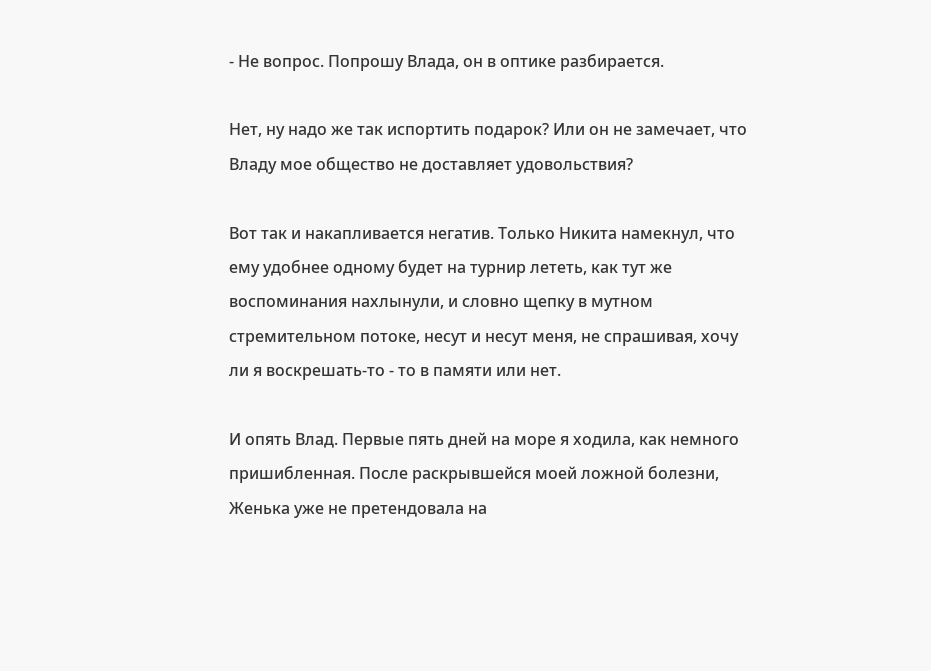- Не вопрос. Попрошу Влада, он в оптике разбирается.

Нет, ну надо же так испортить подарок? Или он не замечает, что Владу мое общество не доставляет удовольствия?

Вот так и накапливается негатив. Только Никита намекнул, что ему удобнее одному будет на турнир лететь, как тут же воспоминания нахлынули, и словно щепку в мутном стремительном потоке, несут и несут меня, не спрашивая, хочу ли я воскрешать-то - то в памяти или нет.

И опять Влад. Первые пять дней на море я ходила, как немного пришибленная. После раскрывшейся моей ложной болезни, Женька уже не претендовала на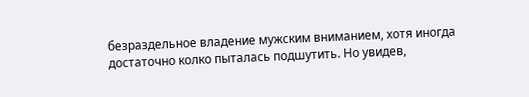безраздельное владение мужским вниманием, хотя иногда достаточно колко пыталась подшутить. Но увидев,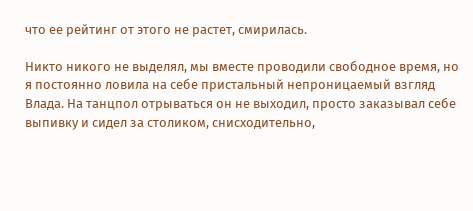что ее рейтинг от этого не растет, смирилась.

Никто никого не выделял, мы вместе проводили свободное время, но я постоянно ловила на себе пристальный непроницаемый взгляд Влада. На танцпол отрываться он не выходил, просто заказывал себе выпивку и сидел за столиком, снисходительно,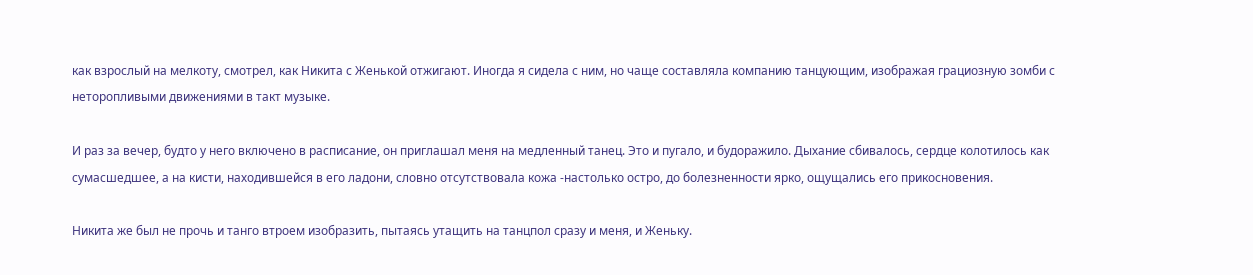как взрослый на мелкоту, смотрел, как Никита с Женькой отжигают. Иногда я сидела с ним, но чаще составляла компанию танцующим, изображая грациозную зомби с неторопливыми движениями в такт музыке.

И раз за вечер, будто у него включено в расписание, он приглашал меня на медленный танец. Это и пугало, и будоражило. Дыхание сбивалось, сердце колотилось как сумасшедшее, а на кисти, находившейся в его ладони, словно отсутствовала кожа -настолько остро, до болезненности ярко, ощущались его прикосновения.

Никита же был не прочь и танго втроем изобразить, пытаясь утащить на танцпол сразу и меня, и Женьку.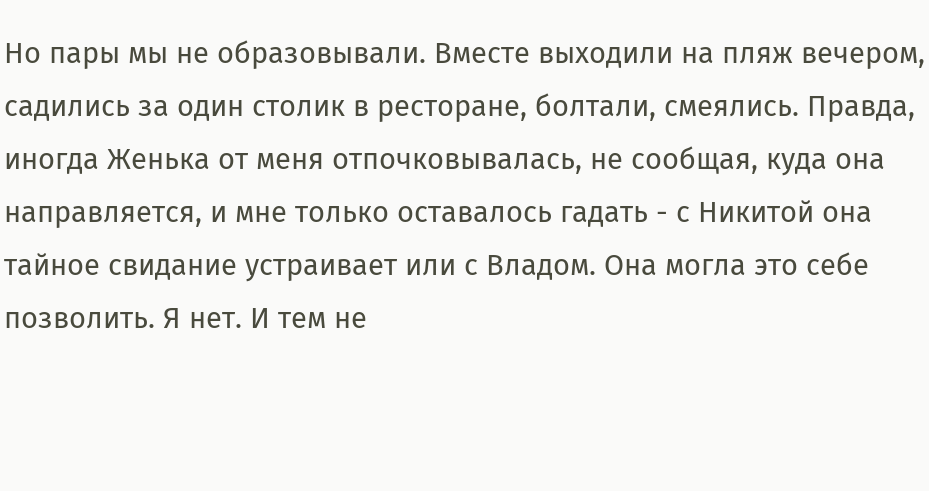Но пары мы не образовывали. Вместе выходили на пляж вечером, садились за один столик в ресторане, болтали, смеялись. Правда, иногда Женька от меня отпочковывалась, не сообщая, куда она направляется, и мне только оставалось гадать - с Никитой она тайное свидание устраивает или с Владом. Она могла это себе позволить. Я нет. И тем не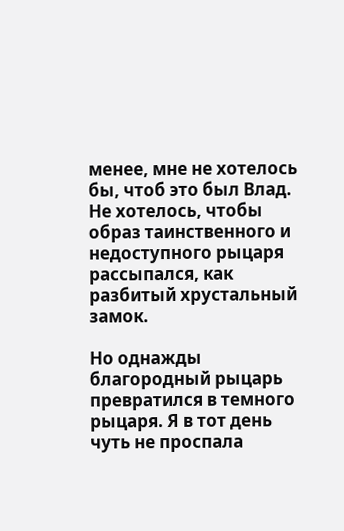менее, мне не хотелось бы, чтоб это был Влад. Не хотелось, чтобы образ таинственного и недоступного рыцаря рассыпался, как разбитый хрустальный замок.

Но однажды благородный рыцарь превратился в темного рыцаря. Я в тот день чуть не проспала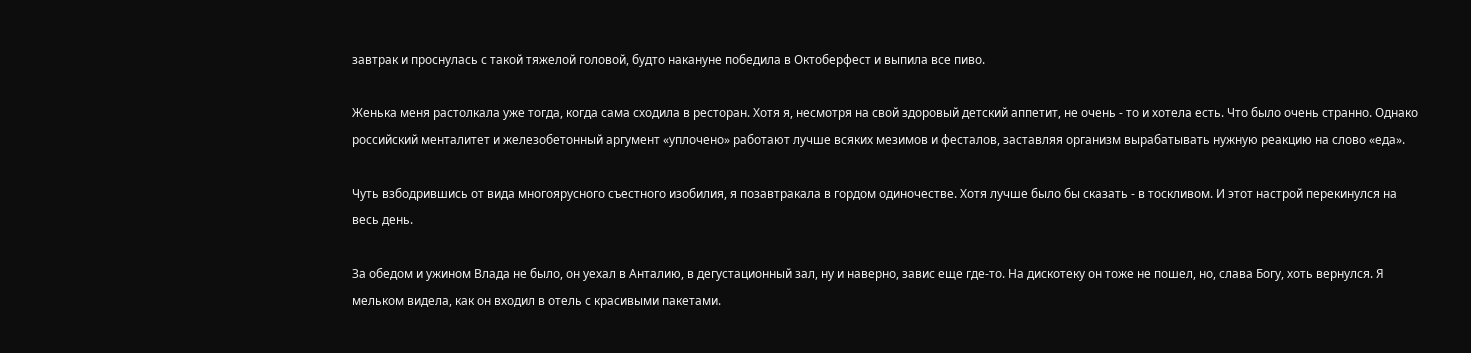завтрак и проснулась с такой тяжелой головой, будто накануне победила в Октоберфест и выпила все пиво.

Женька меня растолкала уже тогда, когда сама сходила в ресторан. Хотя я, несмотря на свой здоровый детский аппетит, не очень - то и хотела есть. Что было очень странно. Однако российский менталитет и железобетонный аргумент «уплочено» работают лучше всяких мезимов и фесталов, заставляя организм вырабатывать нужную реакцию на слово «еда».

Чуть взбодрившись от вида многоярусного съестного изобилия, я позавтракала в гордом одиночестве. Хотя лучше было бы сказать - в тоскливом. И этот настрой перекинулся на весь день.

За обедом и ужином Влада не было, он уехал в Анталию, в дегустационный зал, ну и наверно, завис еще где-то. На дискотеку он тоже не пошел, но, слава Богу, хоть вернулся. Я мельком видела, как он входил в отель с красивыми пакетами.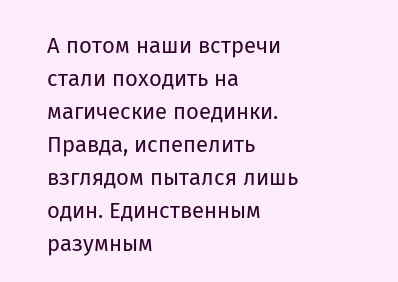А потом наши встречи стали походить на магические поединки. Правда, испепелить взглядом пытался лишь один. Единственным разумным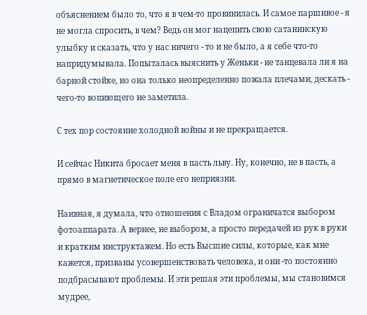объяснением было то, что я в чем-то провинилась. И самое паршивое - я не могла спросить, в чем? Ведь он мог нацепить свою сатанинскую улыбку и сказать, что у нас ничего - то и не было, а я себе что-то напридумывала. Попыталась выяснить у Женьки - не танцевала ли я на барной стойке, но она только неопределенно пожала плечами, дескать - чего-то вопиющего не заметила.

С тех пор состояние холодной войны и не прекращается.

И сейчас Никита бросает меня в пасть льву. Ну, конечно, не в пасть, а прямо в магнетическое поле его неприязни.

Наивная, я думала, что отношения с Владом ограничатся выбором фотоаппарата. А вернее, не выбором, а просто передачей из рук в руки и кратким инструктажем. Но есть Высшие силы, которые, как мне кажется, призваны усовершенствовать человека, и они -то постоянно подбрасывают проблемы. И эти решая эти проблемы, мы становимся мудрее,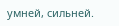умней, сильней.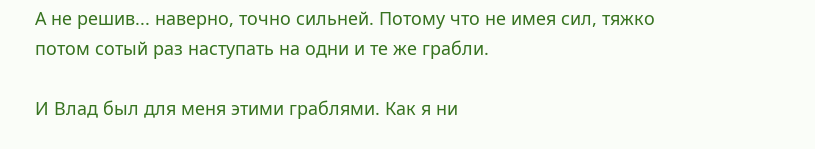А не решив... наверно, точно сильней. Потому что не имея сил, тяжко потом сотый раз наступать на одни и те же грабли.

И Влад был для меня этими граблями. Как я ни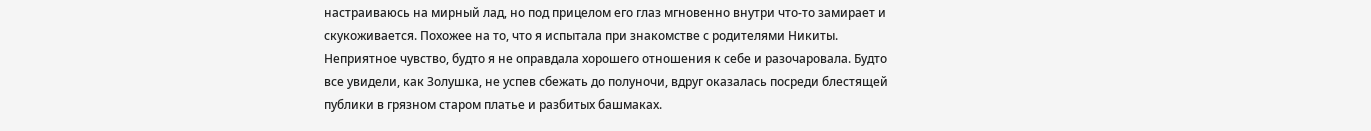настраиваюсь на мирный лад, но под прицелом его глаз мгновенно внутри что-то замирает и скукоживается. Похожее на то, что я испытала при знакомстве с родителями Никиты. Неприятное чувство, будто я не оправдала хорошего отношения к себе и разочаровала. Будто все увидели, как Золушка, не успев сбежать до полуночи, вдруг оказалась посреди блестящей публики в грязном старом платье и разбитых башмаках.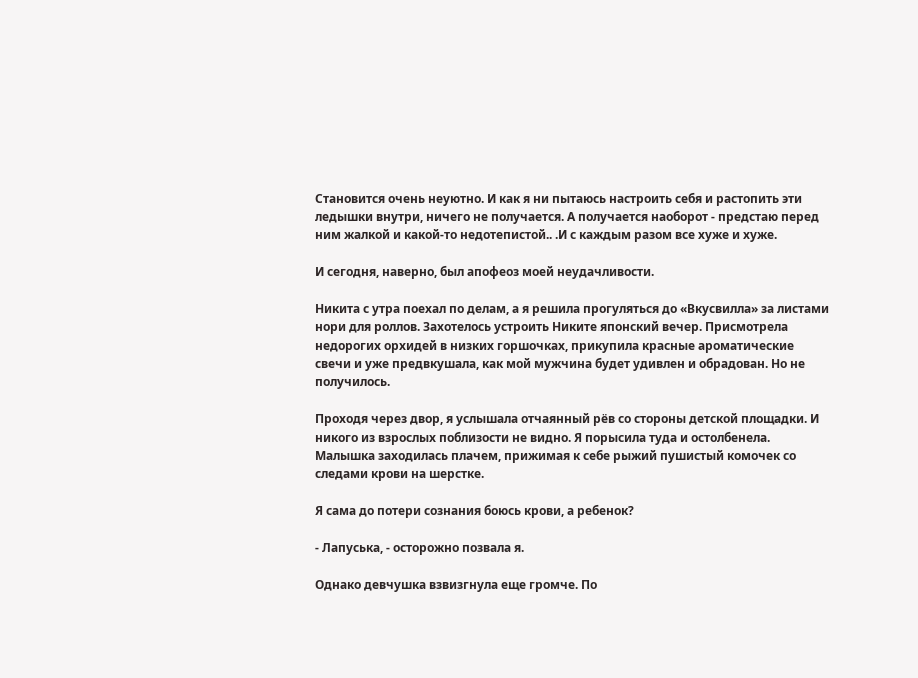Становится очень неуютно. И как я ни пытаюсь настроить себя и растопить эти ледышки внутри, ничего не получается. А получается наоборот - предстаю перед ним жалкой и какой-то недотепистой.. .И с каждым разом все хуже и хуже.

И сегодня, наверно, был апофеоз моей неудачливости.

Никита с утра поехал по делам, а я решила прогуляться до «Вкусвилла» за листами нори для роллов. Захотелось устроить Никите японский вечер. Присмотрела недорогих орхидей в низких горшочках, прикупила красные ароматические свечи и уже предвкушала, как мой мужчина будет удивлен и обрадован. Но не получилось.

Проходя через двор, я услышала отчаянный рёв со стороны детской площадки. И никого из взрослых поблизости не видно. Я порысила туда и остолбенела. Малышка заходилась плачем, прижимая к себе рыжий пушистый комочек со следами крови на шерстке.

Я сама до потери сознания боюсь крови, а ребенок?

- Лапуська, - осторожно позвала я.

Однако девчушка взвизгнула еще громче. По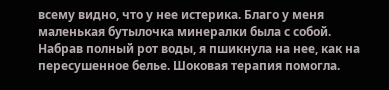всему видно, что у нее истерика. Благо у меня маленькая бутылочка минералки была с собой. Набрав полный рот воды, я пшикнула на нее, как на пересушенное белье. Шоковая терапия помогла.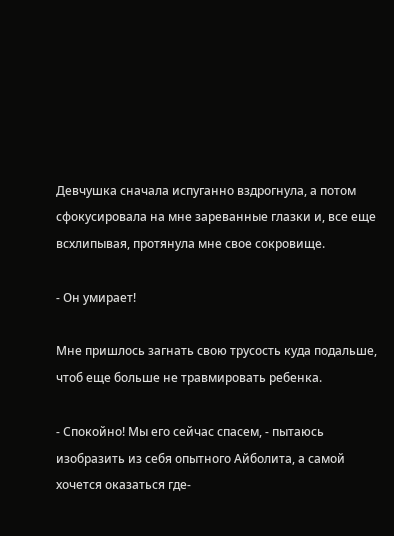Девчушка сначала испуганно вздрогнула, а потом сфокусировала на мне зареванные глазки и, все еще всхлипывая, протянула мне свое сокровище.

- Он умирает!

Мне пришлось загнать свою трусость куда подальше, чтоб еще больше не травмировать ребенка.

- Спокойно! Мы его сейчас спасем, - пытаюсь изобразить из себя опытного Айболита, а самой хочется оказаться где-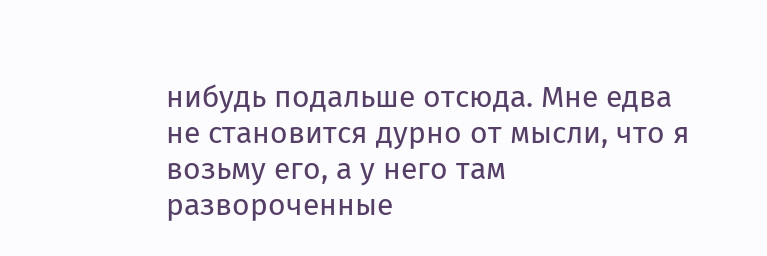нибудь подальше отсюда. Мне едва не становится дурно от мысли, что я возьму его, а у него там развороченные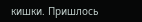кишки. Пришлось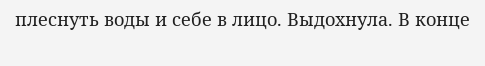плеснуть воды и себе в лицо. Выдохнула. В конце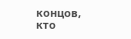концов, кто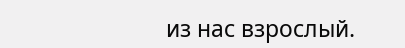из нас взрослый.